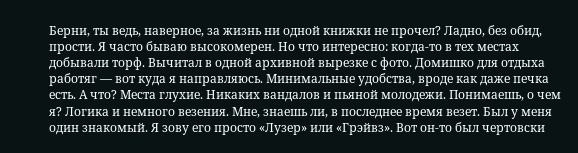Берни, ты ведь, наверное, за жизнь ни одной книжки не прочел? Ладно, без обид, прости. Я часто бываю высокомерен. Но что интересно: когда-то в тех местах добывали торф. Вычитал в одной архивной вырезке с фото. Домишко для отдыха работяг — вот куда я направляюсь. Минимальные удобства, вроде как даже печка есть. А что? Места глухие. Никаких вандалов и пьяной молодежи. Понимаешь, о чем я? Логика и немного везения. Мне, знаешь ли, в последнее время везет. Был у меня один знакомый. Я зову его просто «Лузер» или «Грэйвз». Вот он-то был чертовски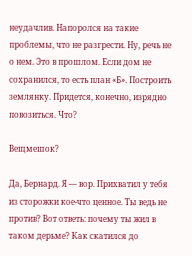неудачлив. Напоролся на такие проблемы, что не разгрести. Ну, речь не о нем. Это в прошлом. Если дом не сохранился, то есть план «Б». Построить землянку. Придется, конечно, изрядно повозиться. Что?

Вещмешок?

Да, Бернард. Я — вор. Прихватил у тебя из сторожки кое-что ценное. Ты ведь не против? Вот ответь: почему ты жил в таком дерьме? Как скатился до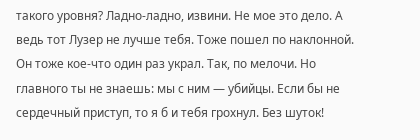такого уровня? Ладно-ладно, извини. Не мое это дело. А ведь тот Лузер не лучше тебя. Тоже пошел по наклонной. Он тоже кое-что один раз украл. Так, по мелочи. Но главного ты не знаешь: мы с ним — убийцы. Если бы не сердечный приступ, то я б и тебя грохнул. Без шуток!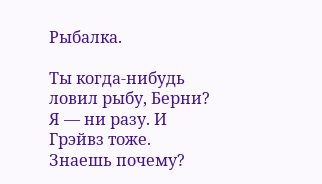Рыбалка.

Ты когда-нибудь ловил рыбу, Берни? Я — ни разу. И Грэйвз тоже. Знаешь почему?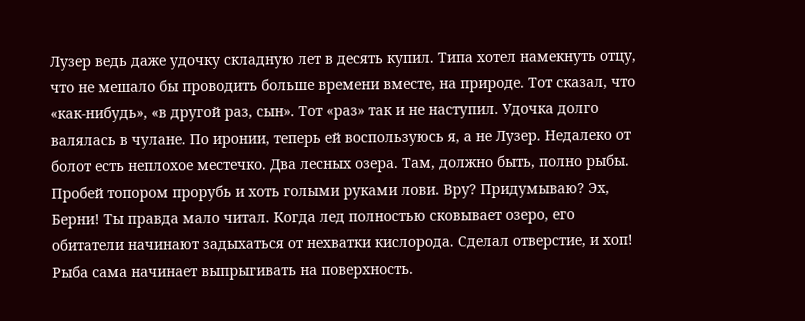Лузер ведь даже удочку складную лет в десять купил. Типа хотел намекнуть отцу, что не мешало бы проводить больше времени вместе, на природе. Тот сказал, что «как-нибудь», «в другой раз, сын». Тот «раз» так и не наступил. Удочка долго валялась в чулане. По иронии, теперь ей воспользуюсь я, а не Лузер. Недалеко от болот есть неплохое местечко. Два лесных озера. Там, должно быть, полно рыбы. Пробей топором прорубь и хоть голыми руками лови. Вру? Придумываю? Эх, Берни! Ты правда мало читал. Когда лед полностью сковывает озеро, его обитатели начинают задыхаться от нехватки кислорода. Сделал отверстие, и хоп! Рыба сама начинает выпрыгивать на поверхность.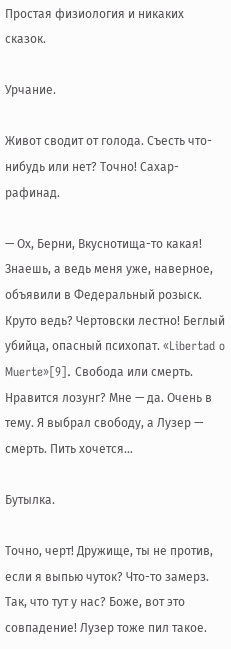Простая физиология и никаких сказок.

Урчание.

Живот сводит от голода. Съесть что-нибудь или нет? Точно! Сахар-рафинад.

— Ох, Берни, Вкуснотища-то какая! Знаешь, а ведь меня уже, наверное, объявили в Федеральный розыск. Круто ведь? Чертовски лестно! Беглый убийца, опасный психопат. «Libertad o Muerte»[9]. Свобода или смерть. Нравится лозунг? Мне — да. Очень в тему. Я выбрал свободу, а Лузер — смерть. Пить хочется…

Бутылка.

Точно, черт! Дружище, ты не против, если я выпью чуток? Что-то замерз. Так, что тут у нас? Боже, вот это совпадение! Лузер тоже пил такое.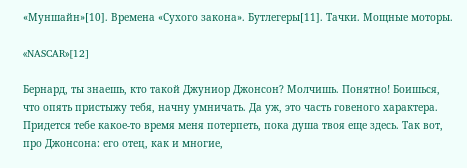«Муншайн»[10]. Времена «Сухого закона». Бутлегеры[11]. Тачки. Мощные моторы.

«NASCAR»[12]

Бернард, ты знаешь, кто такой Джуниор Джонсон? Молчишь. Понятно! Боишься, что опять пристыжу тебя, начну умничать. Да уж, это часть говеного характера. Придется тебе какое-то время меня потерпеть, пока душа твоя еще здесь. Так вот, про Джонсона: его отец, как и многие,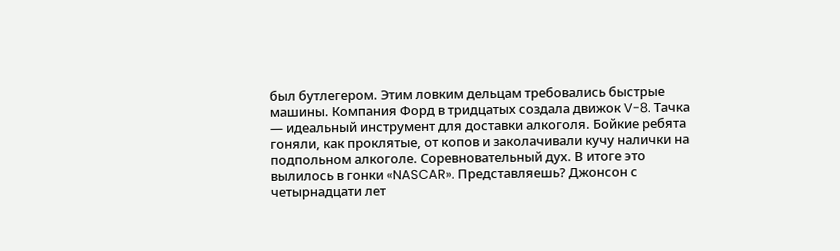был бутлегером. Этим ловким дельцам требовались быстрые машины. Компания Форд в тридцатых создала движок V-8. Тачка — идеальный инструмент для доставки алкоголя. Бойкие ребята гоняли, как проклятые, от копов и заколачивали кучу налички на подпольном алкоголе. Соревновательный дух. В итоге это вылилось в гонки «NASCAR». Представляешь? Джонсон с четырнадцати лет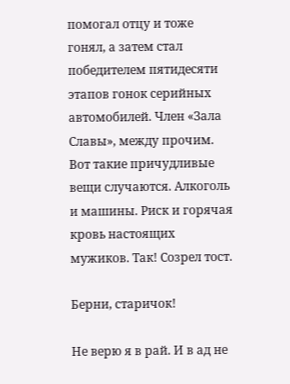помогал отцу и тоже гонял, а затем стал победителем пятидесяти этапов гонок серийных автомобилей. Член «Зала Славы», между прочим. Вот такие причудливые вещи случаются. Алкоголь и машины. Риск и горячая кровь настоящих мужиков. Так! Созрел тост.

Берни, старичок!

Не верю я в рай. И в ад не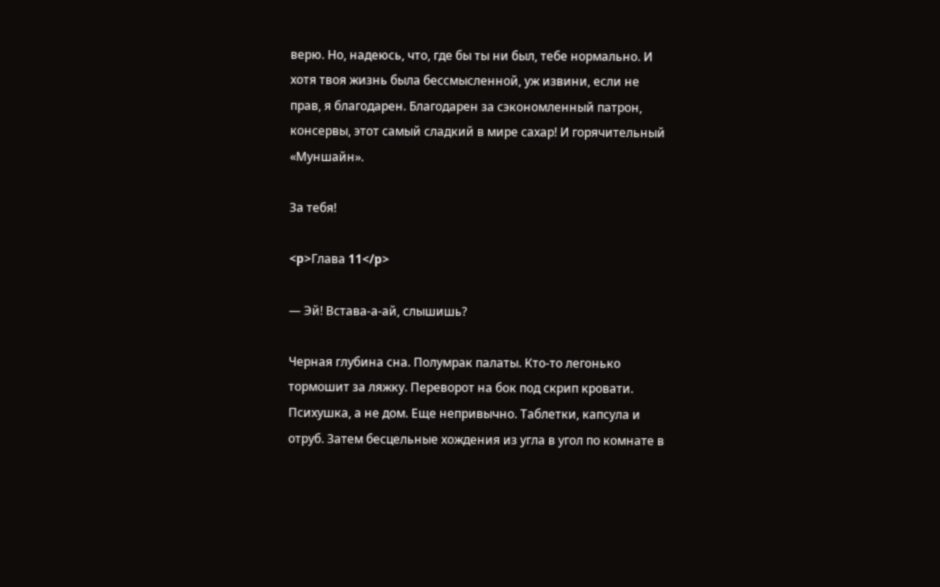верю. Но, надеюсь, что, где бы ты ни был, тебе нормально. И хотя твоя жизнь была бессмысленной, уж извини, если не прав, я благодарен. Благодарен за сэкономленный патрон, консервы, этот самый сладкий в мире сахар! И горячительный «Муншайн».

За тебя!

<p>Глава 11</p>

— Эй! Встава-а-ай, слышишь?

Черная глубина сна. Полумрак палаты. Кто-то легонько тормошит за ляжку. Переворот на бок под скрип кровати. Психушка, а не дом. Еще непривычно. Таблетки, капсула и отруб. Затем бесцельные хождения из угла в угол по комнате в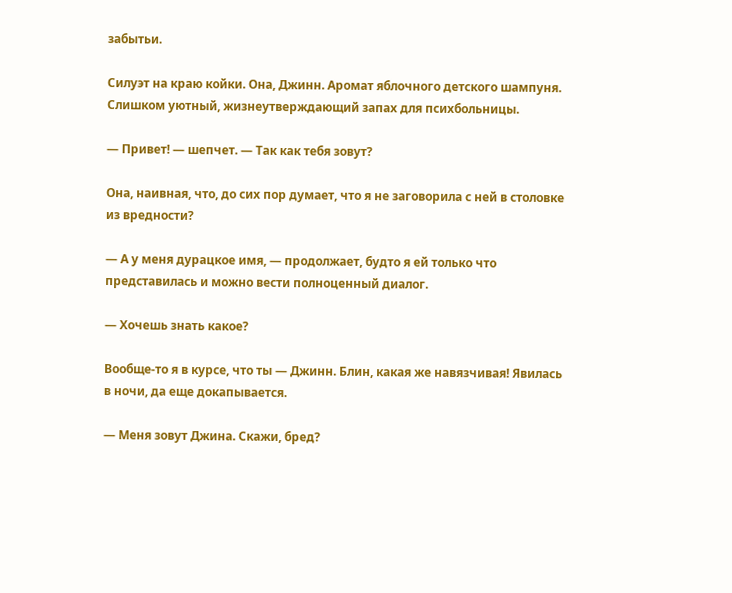забытьи.

Силуэт на краю койки. Она, Джинн. Аромат яблочного детского шампуня. Слишком уютный, жизнеутверждающий запах для психбольницы.

— Привет! — шепчет. — Так как тебя зовут?

Она, наивная, что, до сих пор думает, что я не заговорила с ней в столовке из вредности?

— А у меня дурацкое имя, — продолжает, будто я ей только что представилась и можно вести полноценный диалог.

— Хочешь знать какое?

Вообще-то я в курсе, что ты — Джинн. Блин, какая же навязчивая! Явилась в ночи, да еще докапывается.

— Меня зовут Джина. Скажи, бред?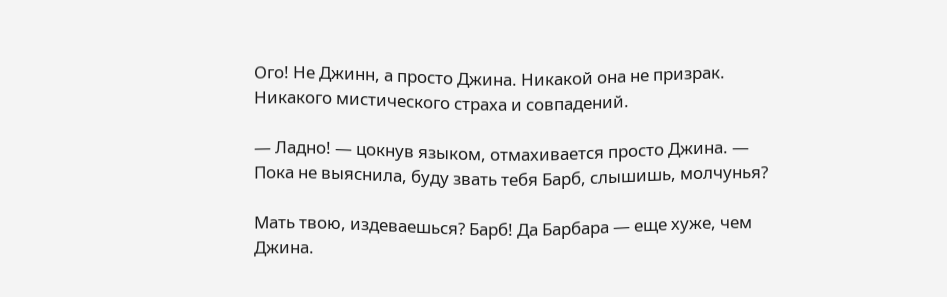Ого! Не Джинн, а просто Джина. Никакой она не призрак. Никакого мистического страха и совпадений.

— Ладно! — цокнув языком, отмахивается просто Джина. — Пока не выяснила, буду звать тебя Барб, слышишь, молчунья?

Мать твою, издеваешься? Барб! Да Барбара — еще хуже, чем Джина.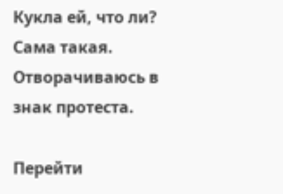Кукла ей, что ли? Сама такая. Отворачиваюсь в знак протеста.

Перейти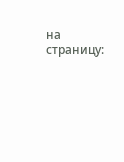на страницу: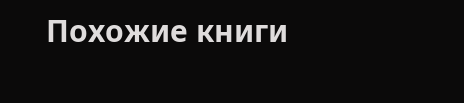Похожие книги